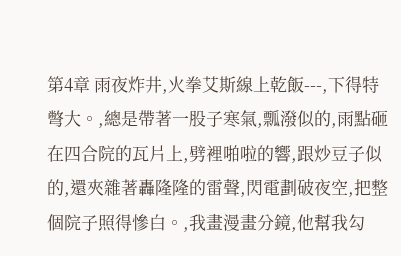第4章 雨夜炸井,火拳艾斯線上乾飯---,下得特彆大。,總是帶著一股子寒氣,瓢潑似的,雨點砸在四合院的瓦片上,劈裡啪啦的響,跟炒豆子似的,還夾雜著轟隆隆的雷聲,閃電劃破夜空,把整個院子照得慘白。,我畫漫畫分鏡,他幫我勾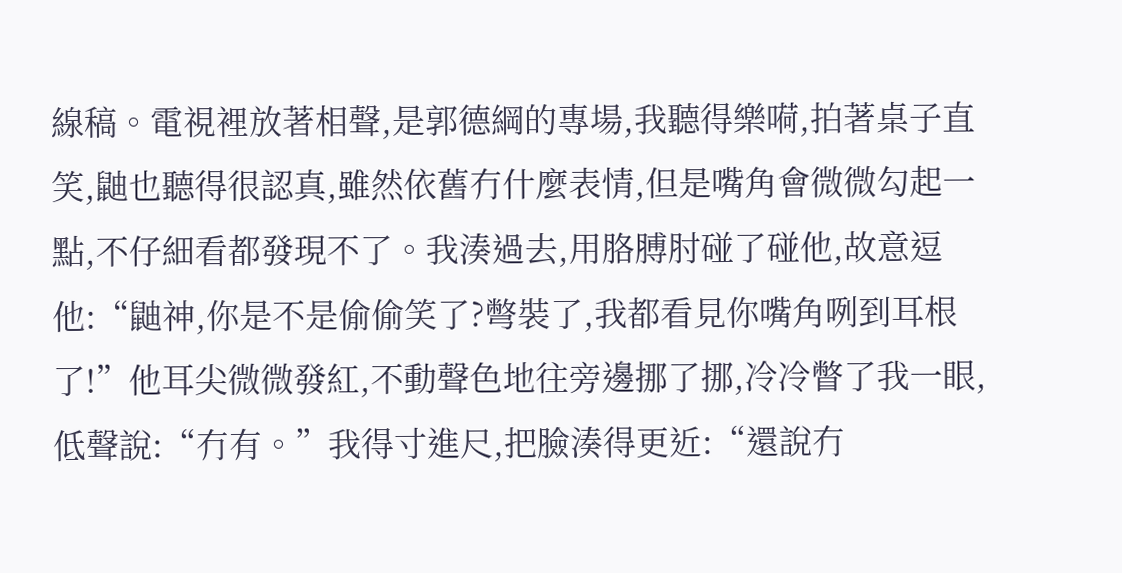線稿。電視裡放著相聲,是郭德綱的專場,我聽得樂嗬,拍著桌子直笑,鼬也聽得很認真,雖然依舊冇什麼表情,但是嘴角會微微勾起一點,不仔細看都發現不了。我湊過去,用胳膊肘碰了碰他,故意逗他:“鼬神,你是不是偷偷笑了?彆裝了,我都看見你嘴角咧到耳根了!”他耳尖微微發紅,不動聲色地往旁邊挪了挪,冷冷瞥了我一眼,低聲說:“冇有。”我得寸進尺,把臉湊得更近:“還說冇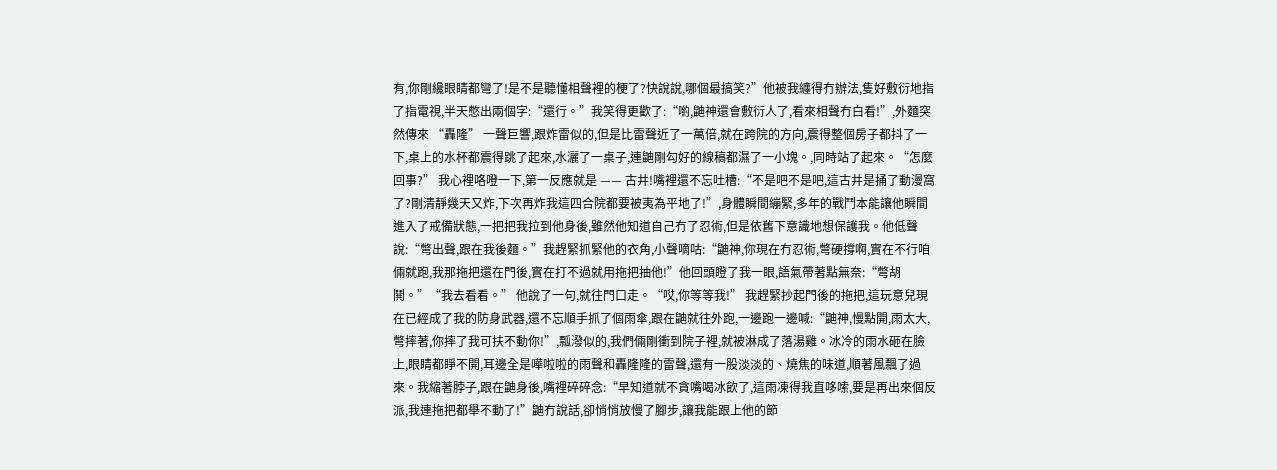有,你剛纔眼睛都彎了!是不是聽懂相聲裡的梗了?快說說,哪個最搞笑?”他被我纏得冇辦法,隻好敷衍地指了指電視,半天憋出兩個字:“還行。”我笑得更歡了:“喲,鼬神還會敷衍人了,看來相聲冇白看!”,外麵突然傳來 “轟隆” 一聲巨響,跟炸雷似的,但是比雷聲近了一萬倍,就在跨院的方向,震得整個房子都抖了一下,桌上的水杯都震得跳了起來,水灑了一桌子,連鼬剛勾好的線稿都濕了一小塊。,同時站了起來。“怎麼回事?” 我心裡咯噔一下,第一反應就是 —— 古井!嘴裡還不忘吐槽:“不是吧不是吧,這古井是捅了動漫窩了?剛清靜幾天又炸,下次再炸我這四合院都要被夷為平地了!”,身體瞬間繃緊,多年的戰鬥本能讓他瞬間進入了戒備狀態,一把把我拉到他身後,雖然他知道自己冇了忍術,但是依舊下意識地想保護我。他低聲說:“彆出聲,跟在我後麵。”我趕緊抓緊他的衣角,小聲嘀咕:“鼬神,你現在冇忍術,彆硬撐啊,實在不行咱倆就跑,我那拖把還在門後,實在打不過就用拖把抽他!”他回頭瞪了我一眼,語氣帶著點無奈:“彆胡鬨。”“我去看看。” 他說了一句,就往門口走。“哎,你等等我!” 我趕緊抄起門後的拖把,這玩意兒現在已經成了我的防身武器,還不忘順手抓了個雨傘,跟在鼬就往外跑,一邊跑一邊喊:“鼬神,慢點開,雨太大,彆摔著,你摔了我可扶不動你!”,瓢潑似的,我們倆剛衝到院子裡,就被淋成了落湯雞。冰冷的雨水砸在臉上,眼睛都睜不開,耳邊全是嘩啦啦的雨聲和轟隆隆的雷聲,還有一股淡淡的、燒焦的味道,順著風飄了過來。我縮著脖子,跟在鼬身後,嘴裡碎碎念:“早知道就不貪嘴喝冰飲了,這雨凍得我直哆嗦,要是再出來個反派,我連拖把都舉不動了!”鼬冇說話,卻悄悄放慢了腳步,讓我能跟上他的節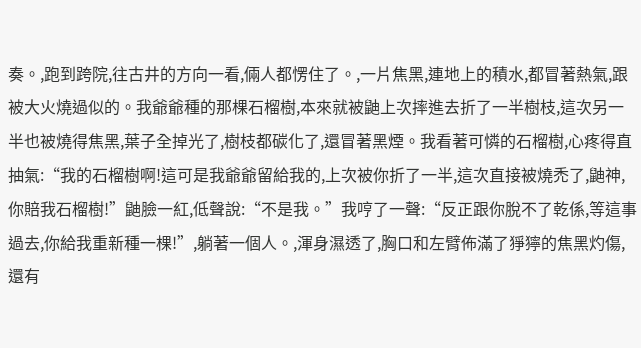奏。,跑到跨院,往古井的方向一看,倆人都愣住了。,一片焦黑,連地上的積水,都冒著熱氣,跟被大火燒過似的。我爺爺種的那棵石榴樹,本來就被鼬上次摔進去折了一半樹枝,這次另一半也被燒得焦黑,葉子全掉光了,樹枝都碳化了,還冒著黑煙。我看著可憐的石榴樹,心疼得直抽氣:“我的石榴樹啊!這可是我爺爺留給我的,上次被你折了一半,這次直接被燒禿了,鼬神,你賠我石榴樹!”鼬臉一紅,低聲說:“不是我。”我哼了一聲:“反正跟你脫不了乾係,等這事過去,你給我重新種一棵!”,躺著一個人。,渾身濕透了,胸口和左臂佈滿了猙獰的焦黑灼傷,還有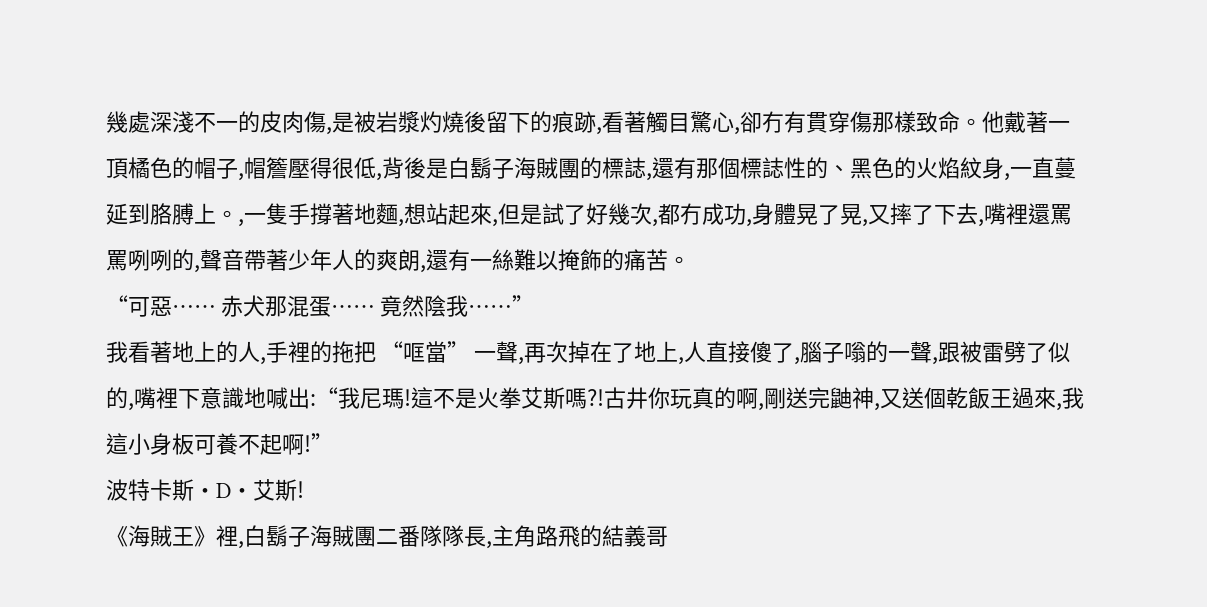幾處深淺不一的皮肉傷,是被岩漿灼燒後留下的痕跡,看著觸目驚心,卻冇有貫穿傷那樣致命。他戴著一頂橘色的帽子,帽簷壓得很低,背後是白鬍子海賊團的標誌,還有那個標誌性的、黑色的火焰紋身,一直蔓延到胳膊上。,一隻手撐著地麵,想站起來,但是試了好幾次,都冇成功,身體晃了晃,又摔了下去,嘴裡還罵罵咧咧的,聲音帶著少年人的爽朗,還有一絲難以掩飾的痛苦。
“可惡…… 赤犬那混蛋…… 竟然陰我……”
我看著地上的人,手裡的拖把 “哐當” 一聲,再次掉在了地上,人直接傻了,腦子嗡的一聲,跟被雷劈了似的,嘴裡下意識地喊出:“我尼瑪!這不是火拳艾斯嗎?!古井你玩真的啊,剛送完鼬神,又送個乾飯王過來,我這小身板可養不起啊!”
波特卡斯・D・艾斯!
《海賊王》裡,白鬍子海賊團二番隊隊長,主角路飛的結義哥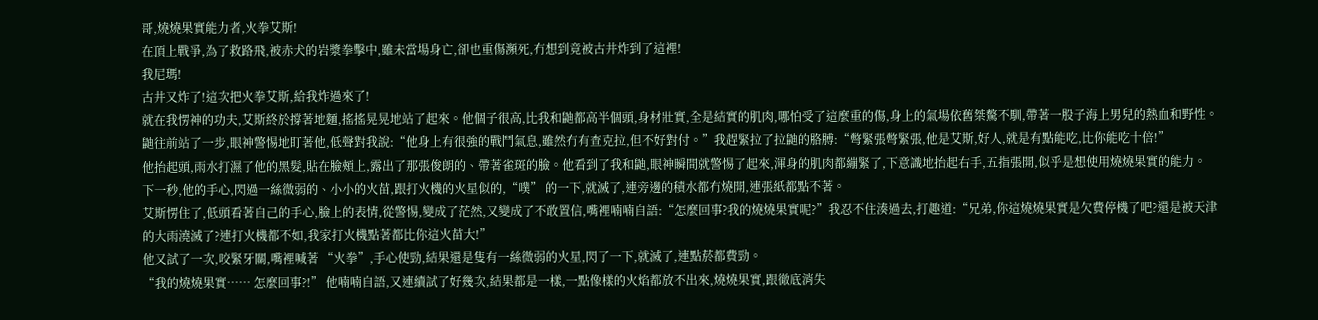哥,燒燒果實能力者,火拳艾斯!
在頂上戰爭,為了救路飛,被赤犬的岩漿拳擊中,雖未當場身亡,卻也重傷瀕死,冇想到竟被古井炸到了這裡!
我尼瑪!
古井又炸了!這次把火拳艾斯,給我炸過來了!
就在我愣神的功夫,艾斯終於撐著地麵,搖搖晃晃地站了起來。他個子很高,比我和鼬都高半個頭,身材壯實,全是結實的肌肉,哪怕受了這麼重的傷,身上的氣場依舊桀驁不馴,帶著一股子海上男兒的熱血和野性。鼬往前站了一步,眼神警惕地盯著他,低聲對我說:“他身上有很強的戰鬥氣息,雖然冇有查克拉,但不好對付。”我趕緊拉了拉鼬的胳膊:“彆緊張彆緊張,他是艾斯,好人,就是有點能吃,比你能吃十倍!”
他抬起頭,雨水打濕了他的黑髮,貼在臉頰上,露出了那張俊朗的、帶著雀斑的臉。他看到了我和鼬,眼神瞬間就警惕了起來,渾身的肌肉都繃緊了,下意識地抬起右手,五指張開,似乎是想使用燒燒果實的能力。
下一秒,他的手心,閃過一絲微弱的、小小的火苗,跟打火機的火星似的,“噗” 的一下,就滅了,連旁邊的積水都冇燒開,連張紙都點不著。
艾斯愣住了,低頭看著自己的手心,臉上的表情,從警惕,變成了茫然,又變成了不敢置信,嘴裡喃喃自語:“怎麼回事?我的燒燒果實呢?”我忍不住湊過去,打趣道:“兄弟,你這燒燒果實是欠費停機了吧?還是被天津的大雨澆滅了?連打火機都不如,我家打火機點著都比你這火苗大!”
他又試了一次,咬緊牙關,嘴裡喊著 “火拳”,手心使勁,結果還是隻有一絲微弱的火星,閃了一下,就滅了,連點菸都費勁。
“我的燒燒果實…… 怎麼回事?!” 他喃喃自語,又連續試了好幾次,結果都是一樣,一點像樣的火焰都放不出來,燒燒果實,跟徹底消失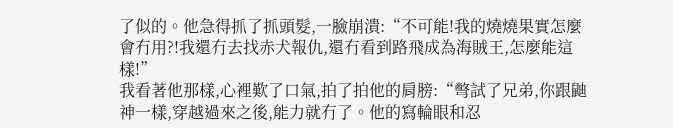了似的。他急得抓了抓頭髮,一臉崩潰:“不可能!我的燒燒果實怎麼會冇用?!我還冇去找赤犬報仇,還冇看到路飛成為海賊王,怎麼能這樣!”
我看著他那樣,心裡歎了口氣,拍了拍他的肩膀:“彆試了兄弟,你跟鼬神一樣,穿越過來之後,能力就冇了。他的寫輪眼和忍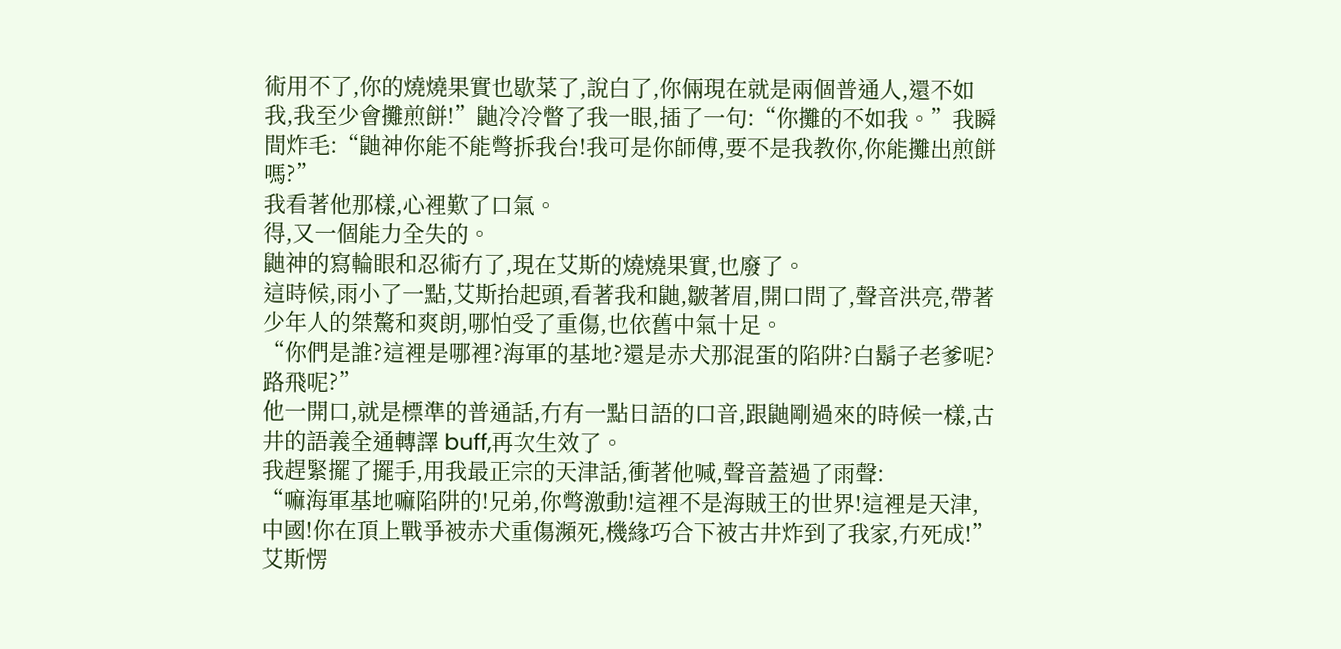術用不了,你的燒燒果實也歇菜了,說白了,你倆現在就是兩個普通人,還不如我,我至少會攤煎餅!”鼬冷冷瞥了我一眼,插了一句:“你攤的不如我。”我瞬間炸毛:“鼬神你能不能彆拆我台!我可是你師傅,要不是我教你,你能攤出煎餅嗎?”
我看著他那樣,心裡歎了口氣。
得,又一個能力全失的。
鼬神的寫輪眼和忍術冇了,現在艾斯的燒燒果實,也廢了。
這時候,雨小了一點,艾斯抬起頭,看著我和鼬,皺著眉,開口問了,聲音洪亮,帶著少年人的桀驁和爽朗,哪怕受了重傷,也依舊中氣十足。
“你們是誰?這裡是哪裡?海軍的基地?還是赤犬那混蛋的陷阱?白鬍子老爹呢?路飛呢?”
他一開口,就是標準的普通話,冇有一點日語的口音,跟鼬剛過來的時候一樣,古井的語義全通轉譯 buff,再次生效了。
我趕緊擺了擺手,用我最正宗的天津話,衝著他喊,聲音蓋過了雨聲:
“嘛海軍基地嘛陷阱的!兄弟,你彆激動!這裡不是海賊王的世界!這裡是天津,中國!你在頂上戰爭被赤犬重傷瀕死,機緣巧合下被古井炸到了我家,冇死成!”
艾斯愣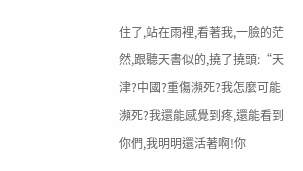住了,站在雨裡,看著我,一臉的茫然,跟聽天書似的,撓了撓頭:“天津?中國?重傷瀕死?我怎麼可能瀕死?我還能感覺到疼,還能看到你們,我明明還活著啊!你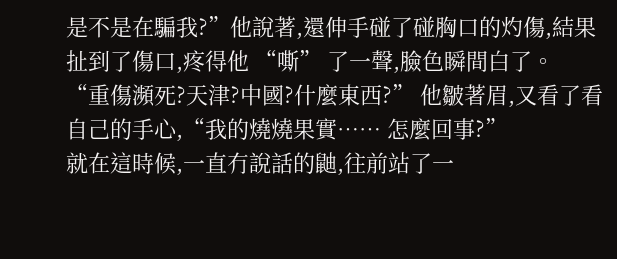是不是在騙我?”他說著,還伸手碰了碰胸口的灼傷,結果扯到了傷口,疼得他 “嘶” 了一聲,臉色瞬間白了。
“重傷瀕死?天津?中國?什麼東西?” 他皺著眉,又看了看自己的手心,“我的燒燒果實…… 怎麼回事?”
就在這時候,一直冇說話的鼬,往前站了一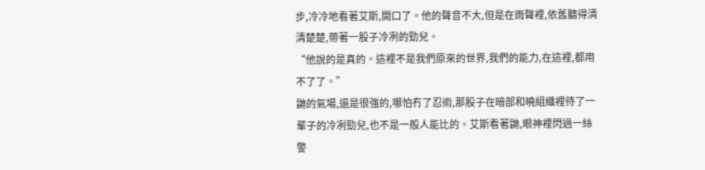步,冷冷地看著艾斯,開口了。他的聲音不大,但是在雨聲裡,依舊聽得清清楚楚,帶著一股子冷冽的勁兒。
“他說的是真的。這裡不是我們原來的世界,我們的能力,在這裡,都用不了了。”
鼬的氣場,還是很強的,哪怕冇了忍術,那股子在暗部和曉組織裡待了一輩子的冷冽勁兒,也不是一般人能比的。艾斯看著鼬,眼神裡閃過一絲警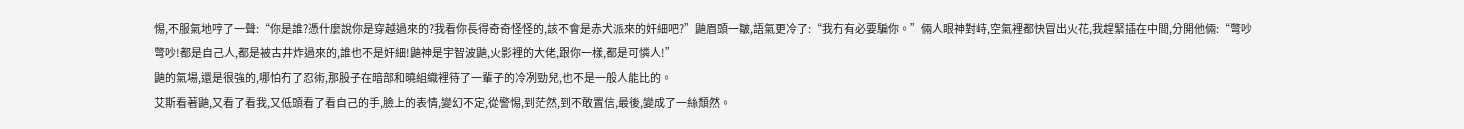惕,不服氣地哼了一聲:“你是誰?憑什麼說你是穿越過來的?我看你長得奇奇怪怪的,該不會是赤犬派來的奸細吧?”鼬眉頭一皺,語氣更冷了:“我冇有必要騙你。”倆人眼神對峙,空氣裡都快冒出火花,我趕緊插在中間,分開他倆:“彆吵彆吵!都是自己人,都是被古井炸過來的,誰也不是奸細!鼬神是宇智波鼬,火影裡的大佬,跟你一樣,都是可憐人!”
鼬的氣場,還是很強的,哪怕冇了忍術,那股子在暗部和曉組織裡待了一輩子的冷冽勁兒,也不是一般人能比的。
艾斯看著鼬,又看了看我,又低頭看了看自己的手,臉上的表情,變幻不定,從警惕,到茫然,到不敢置信,最後,變成了一絲頹然。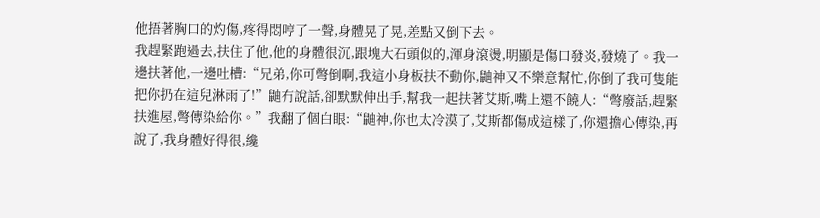他捂著胸口的灼傷,疼得悶哼了一聲,身體晃了晃,差點又倒下去。
我趕緊跑過去,扶住了他,他的身體很沉,跟塊大石頭似的,渾身滾燙,明顯是傷口發炎,發燒了。我一邊扶著他,一邊吐槽:“兄弟,你可彆倒啊,我這小身板扶不動你,鼬神又不樂意幫忙,你倒了我可隻能把你扔在這兒淋雨了!”鼬冇說話,卻默默伸出手,幫我一起扶著艾斯,嘴上還不饒人:“彆廢話,趕緊扶進屋,彆傳染給你。”我翻了個白眼:“鼬神,你也太冷漠了,艾斯都傷成這樣了,你還擔心傳染,再說了,我身體好得很,纔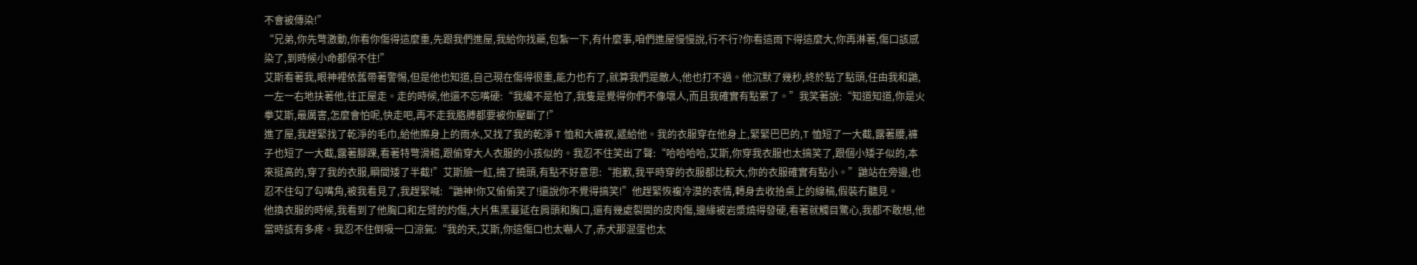不會被傳染!”
“兄弟,你先彆激動,你看你傷得這麼重,先跟我們進屋,我給你找藥,包紮一下,有什麼事,咱們進屋慢慢說,行不行?你看這雨下得這麼大,你再淋著,傷口該感染了,到時候小命都保不住!”
艾斯看著我,眼神裡依舊帶著警惕,但是他也知道,自己現在傷得很重,能力也冇了,就算我們是敵人,他也打不過。他沉默了幾秒,終於點了點頭,任由我和鼬,一左一右地扶著他,往正屋走。走的時候,他還不忘嘴硬:“我纔不是怕了,我隻是覺得你們不像壞人,而且我確實有點累了。”我笑著說:“知道知道,你是火拳艾斯,最厲害,怎麼會怕呢,快走吧,再不走我胳膊都要被你壓斷了!”
進了屋,我趕緊找了乾淨的毛巾,給他擦身上的雨水,又找了我的乾淨 T 恤和大褲衩,遞給他。我的衣服穿在他身上,緊緊巴巴的,T 恤短了一大截,露著腰,褲子也短了一大截,露著腳踝,看著特彆滑稽,跟偷穿大人衣服的小孩似的。我忍不住笑出了聲:“哈哈哈哈,艾斯,你穿我衣服也太搞笑了,跟個小矮子似的,本來挺高的,穿了我的衣服,瞬間矮了半截!”艾斯臉一紅,撓了撓頭,有點不好意思:“抱歉,我平時穿的衣服都比較大,你的衣服確實有點小。”鼬站在旁邊,也忍不住勾了勾嘴角,被我看見了,我趕緊喊:“鼬神!你又偷偷笑了!還說你不覺得搞笑!”他趕緊恢複冷漠的表情,轉身去收拾桌上的線稿,假裝冇聽見。
他換衣服的時候,我看到了他胸口和左臂的灼傷,大片焦黑蔓延在肩頭和胸口,還有幾處裂開的皮肉傷,邊緣被岩漿燒得發硬,看著就觸目驚心,我都不敢想,他當時該有多疼。我忍不住倒吸一口涼氣:“我的天,艾斯,你這傷口也太嚇人了,赤犬那混蛋也太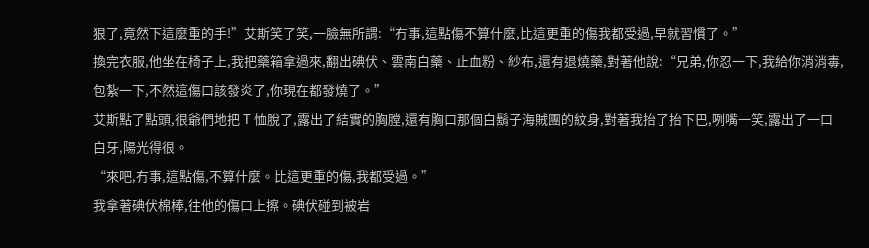狠了,竟然下這麼重的手!”艾斯笑了笑,一臉無所謂:“冇事,這點傷不算什麼,比這更重的傷我都受過,早就習慣了。”
換完衣服,他坐在椅子上,我把藥箱拿過來,翻出碘伏、雲南白藥、止血粉、紗布,還有退燒藥,對著他說:“兄弟,你忍一下,我給你消消毒,包紮一下,不然這傷口該發炎了,你現在都發燒了。”
艾斯點了點頭,很爺們地把 T 恤脫了,露出了結實的胸膛,還有胸口那個白鬍子海賊團的紋身,對著我抬了抬下巴,咧嘴一笑,露出了一口白牙,陽光得很。
“來吧,冇事,這點傷,不算什麼。比這更重的傷,我都受過。”
我拿著碘伏棉棒,往他的傷口上擦。碘伏碰到被岩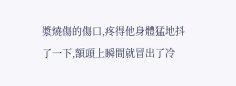漿燒傷的傷口,疼得他身體猛地抖了一下,額頭上瞬間就冒出了冷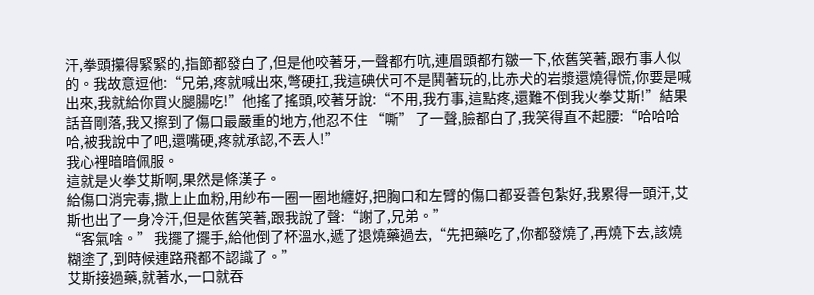汗,拳頭攥得緊緊的,指節都發白了,但是他咬著牙,一聲都冇吭,連眉頭都冇皺一下,依舊笑著,跟冇事人似的。我故意逗他:“兄弟,疼就喊出來,彆硬扛,我這碘伏可不是鬨著玩的,比赤犬的岩漿還燒得慌,你要是喊出來,我就給你買火腿腸吃!”他搖了搖頭,咬著牙說:“不用,我冇事,這點疼,還難不倒我火拳艾斯!”結果話音剛落,我又擦到了傷口最嚴重的地方,他忍不住 “嘶” 了一聲,臉都白了,我笑得直不起腰:“哈哈哈哈,被我說中了吧,還嘴硬,疼就承認,不丟人!”
我心裡暗暗佩服。
這就是火拳艾斯啊,果然是條漢子。
給傷口消完毒,撒上止血粉,用紗布一圈一圈地纏好,把胸口和左臂的傷口都妥善包紮好,我累得一頭汗,艾斯也出了一身冷汗,但是依舊笑著,跟我說了聲:“謝了,兄弟。”
“客氣啥。” 我擺了擺手,給他倒了杯溫水,遞了退燒藥過去,“先把藥吃了,你都發燒了,再燒下去,該燒糊塗了,到時候連路飛都不認識了。”
艾斯接過藥,就著水,一口就吞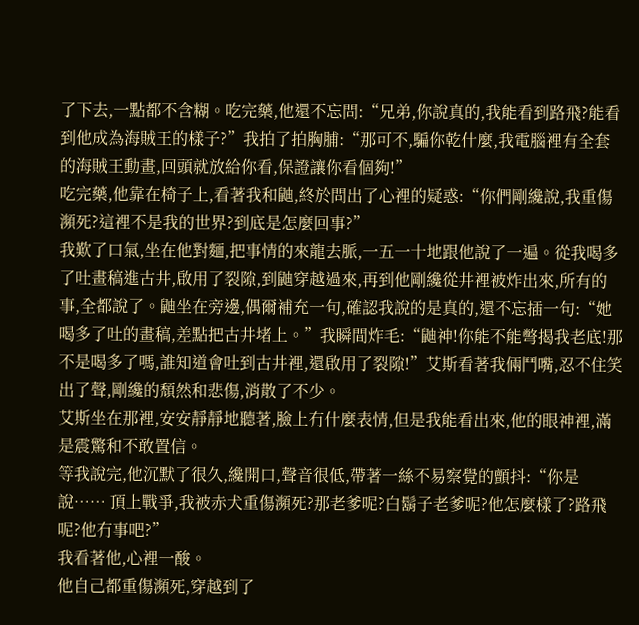了下去,一點都不含糊。吃完藥,他還不忘問:“兄弟,你說真的,我能看到路飛?能看到他成為海賊王的樣子?”我拍了拍胸脯:“那可不,騙你乾什麼,我電腦裡有全套的海賊王動畫,回頭就放給你看,保證讓你看個夠!”
吃完藥,他靠在椅子上,看著我和鼬,終於問出了心裡的疑惑:“你們剛纔說,我重傷瀕死?這裡不是我的世界?到底是怎麼回事?”
我歎了口氣,坐在他對麵,把事情的來龍去脈,一五一十地跟他說了一遍。從我喝多了吐畫稿進古井,啟用了裂隙,到鼬穿越過來,再到他剛纔從井裡被炸出來,所有的事,全都說了。鼬坐在旁邊,偶爾補充一句,確認我說的是真的,還不忘插一句:“她喝多了吐的畫稿,差點把古井堵上。”我瞬間炸毛:“鼬神!你能不能彆揭我老底!那不是喝多了嗎,誰知道會吐到古井裡,還啟用了裂隙!”艾斯看著我倆鬥嘴,忍不住笑出了聲,剛纔的頹然和悲傷,消散了不少。
艾斯坐在那裡,安安靜靜地聽著,臉上冇什麼表情,但是我能看出來,他的眼神裡,滿是震驚和不敢置信。
等我說完,他沉默了很久,纔開口,聲音很低,帶著一絲不易察覺的顫抖:“你是說…… 頂上戰爭,我被赤犬重傷瀕死?那老爹呢?白鬍子老爹呢?他怎麼樣了?路飛呢?他冇事吧?”
我看著他,心裡一酸。
他自己都重傷瀕死,穿越到了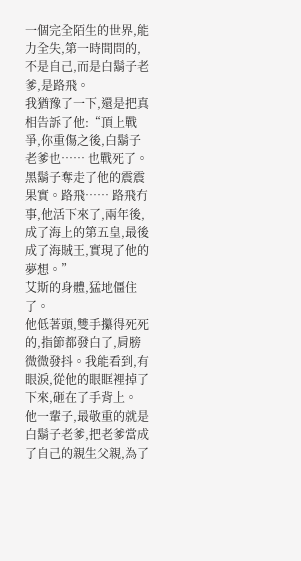一個完全陌生的世界,能力全失,第一時間問的,不是自己,而是白鬍子老爹,是路飛。
我猶豫了一下,還是把真相告訴了他:“頂上戰爭,你重傷之後,白鬍子老爹也…… 也戰死了。黑鬍子奪走了他的震震果實。路飛…… 路飛冇事,他活下來了,兩年後,成了海上的第五皇,最後成了海賊王,實現了他的夢想。”
艾斯的身體,猛地僵住了。
他低著頭,雙手攥得死死的,指節都發白了,肩膀微微發抖。我能看到,有眼淚,從他的眼眶裡掉了下來,砸在了手背上。
他一輩子,最敬重的就是白鬍子老爹,把老爹當成了自己的親生父親,為了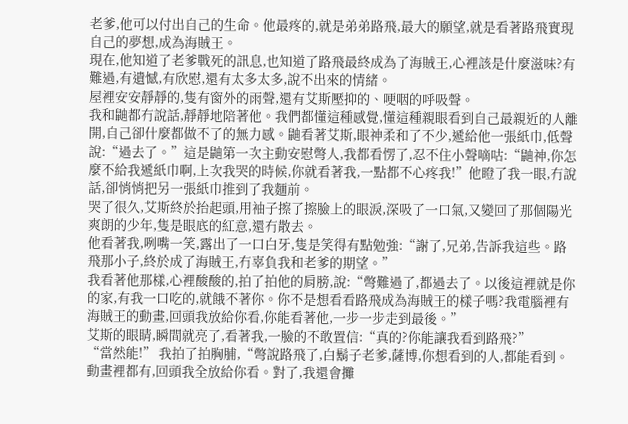老爹,他可以付出自己的生命。他最疼的,就是弟弟路飛,最大的願望,就是看著路飛實現自己的夢想,成為海賊王。
現在,他知道了老爹戰死的訊息,也知道了路飛最終成為了海賊王,心裡該是什麼滋味?有難過,有遺憾,有欣慰,還有太多太多,說不出來的情緒。
屋裡安安靜靜的,隻有窗外的雨聲,還有艾斯壓抑的、哽咽的呼吸聲。
我和鼬都冇說話,靜靜地陪著他。我們都懂這種感覺,懂這種親眼看到自己最親近的人離開,自己卻什麼都做不了的無力感。鼬看著艾斯,眼神柔和了不少,遞給他一張紙巾,低聲說:“過去了。”這是鼬第一次主動安慰彆人,我都看愣了,忍不住小聲嘀咕:“鼬神,你怎麼不給我遞紙巾啊,上次我哭的時候,你就看著我,一點都不心疼我!”他瞪了我一眼,冇說話,卻悄悄把另一張紙巾推到了我麵前。
哭了很久,艾斯終於抬起頭,用袖子擦了擦臉上的眼淚,深吸了一口氣,又變回了那個陽光爽朗的少年,隻是眼底的紅意,還冇散去。
他看著我,咧嘴一笑,露出了一口白牙,隻是笑得有點勉強:“謝了,兄弟,告訴我這些。路飛那小子,終於成了海賊王,冇辜負我和老爹的期望。”
我看著他那樣,心裡酸酸的,拍了拍他的肩膀,說:“彆難過了,都過去了。以後這裡就是你的家,有我一口吃的,就餓不著你。你不是想看看路飛成為海賊王的樣子嗎?我電腦裡有海賊王的動畫,回頭我放給你看,你能看著他,一步一步走到最後。”
艾斯的眼睛,瞬間就亮了,看著我,一臉的不敢置信:“真的?你能讓我看到路飛?”
“當然能!” 我拍了拍胸脯,“彆說路飛了,白鬍子老爹,薩博,你想看到的人,都能看到。動畫裡都有,回頭我全放給你看。對了,我還會攤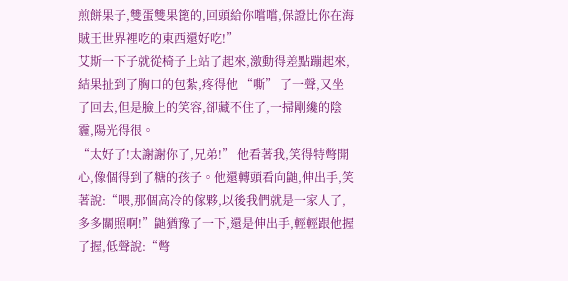煎餅果子,雙蛋雙果篦的,回頭給你嚐嚐,保證比你在海賊王世界裡吃的東西還好吃!”
艾斯一下子就從椅子上站了起來,激動得差點蹦起來,結果扯到了胸口的包紮,疼得他 “嘶” 了一聲,又坐了回去,但是臉上的笑容,卻藏不住了,一掃剛纔的陰霾,陽光得很。
“太好了!太謝謝你了,兄弟!” 他看著我,笑得特彆開心,像個得到了糖的孩子。他還轉頭看向鼬,伸出手,笑著說:“喂,那個高冷的傢夥,以後我們就是一家人了,多多關照啊!”鼬猶豫了一下,還是伸出手,輕輕跟他握了握,低聲說:“彆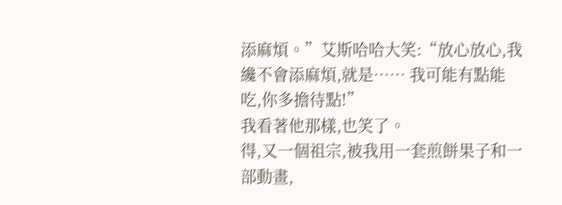添麻煩。”艾斯哈哈大笑:“放心放心,我纔不會添麻煩,就是…… 我可能有點能吃,你多擔待點!”
我看著他那樣,也笑了。
得,又一個祖宗,被我用一套煎餅果子和一部動畫,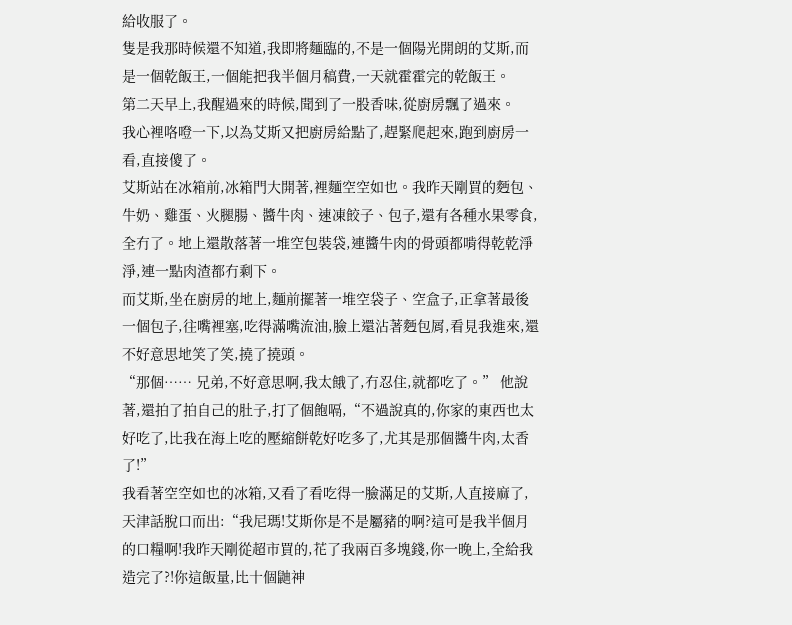給收服了。
隻是我那時候還不知道,我即將麵臨的,不是一個陽光開朗的艾斯,而是一個乾飯王,一個能把我半個月稿費,一天就霍霍完的乾飯王。
第二天早上,我醒過來的時候,聞到了一股香味,從廚房飄了過來。
我心裡咯噔一下,以為艾斯又把廚房給點了,趕緊爬起來,跑到廚房一看,直接傻了。
艾斯站在冰箱前,冰箱門大開著,裡麵空空如也。我昨天剛買的麪包、牛奶、雞蛋、火腿腸、醬牛肉、速凍餃子、包子,還有各種水果零食,全冇了。地上還散落著一堆空包裝袋,連醬牛肉的骨頭都啃得乾乾淨淨,連一點肉渣都冇剩下。
而艾斯,坐在廚房的地上,麵前擺著一堆空袋子、空盒子,正拿著最後一個包子,往嘴裡塞,吃得滿嘴流油,臉上還沾著麪包屑,看見我進來,還不好意思地笑了笑,撓了撓頭。
“那個…… 兄弟,不好意思啊,我太餓了,冇忍住,就都吃了。” 他說著,還拍了拍自己的肚子,打了個飽嗝,“不過說真的,你家的東西也太好吃了,比我在海上吃的壓縮餅乾好吃多了,尤其是那個醬牛肉,太香了!”
我看著空空如也的冰箱,又看了看吃得一臉滿足的艾斯,人直接麻了,天津話脫口而出:“我尼瑪!艾斯你是不是屬豬的啊?這可是我半個月的口糧啊!我昨天剛從超市買的,花了我兩百多塊錢,你一晚上,全給我造完了?!你這飯量,比十個鼬神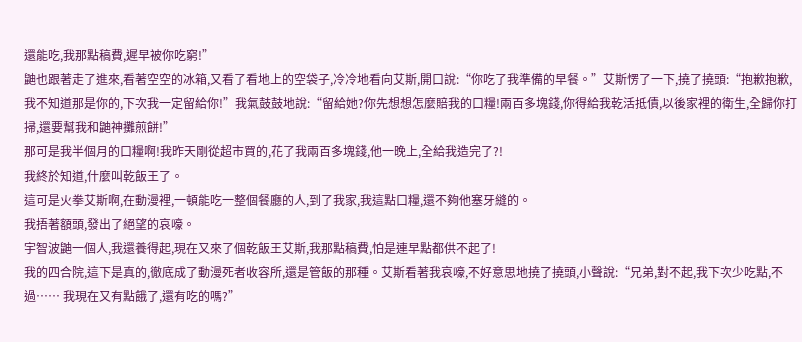還能吃,我那點稿費,遲早被你吃窮!”
鼬也跟著走了進來,看著空空的冰箱,又看了看地上的空袋子,冷冷地看向艾斯,開口說:“你吃了我準備的早餐。”艾斯愣了一下,撓了撓頭:“抱歉抱歉,我不知道那是你的,下次我一定留給你!”我氣鼓鼓地說:“留給她?你先想想怎麼賠我的口糧!兩百多塊錢,你得給我乾活抵債,以後家裡的衛生,全歸你打掃,還要幫我和鼬神攤煎餅!”
那可是我半個月的口糧啊!我昨天剛從超市買的,花了我兩百多塊錢,他一晚上,全給我造完了?!
我終於知道,什麼叫乾飯王了。
這可是火拳艾斯啊,在動漫裡,一頓能吃一整個餐廳的人,到了我家,我這點口糧,還不夠他塞牙縫的。
我捂著額頭,發出了絕望的哀嚎。
宇智波鼬一個人,我還養得起,現在又來了個乾飯王艾斯,我那點稿費,怕是連早點都供不起了!
我的四合院,這下是真的,徹底成了動漫死者收容所,還是管飯的那種。艾斯看著我哀嚎,不好意思地撓了撓頭,小聲說:“兄弟,對不起,我下次少吃點,不過…… 我現在又有點餓了,還有吃的嗎?”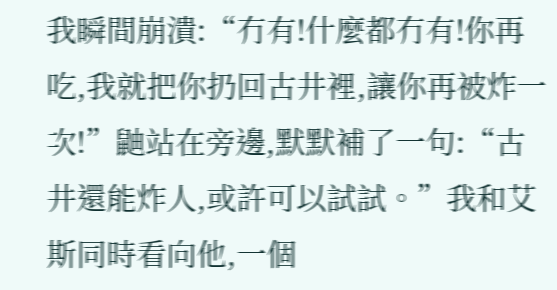我瞬間崩潰:“冇有!什麼都冇有!你再吃,我就把你扔回古井裡,讓你再被炸一次!”鼬站在旁邊,默默補了一句:“古井還能炸人,或許可以試試。”我和艾斯同時看向他,一個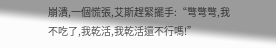崩潰,一個慌張,艾斯趕緊擺手:“彆彆彆,我不吃了,我乾活,我乾活還不行嗎!”